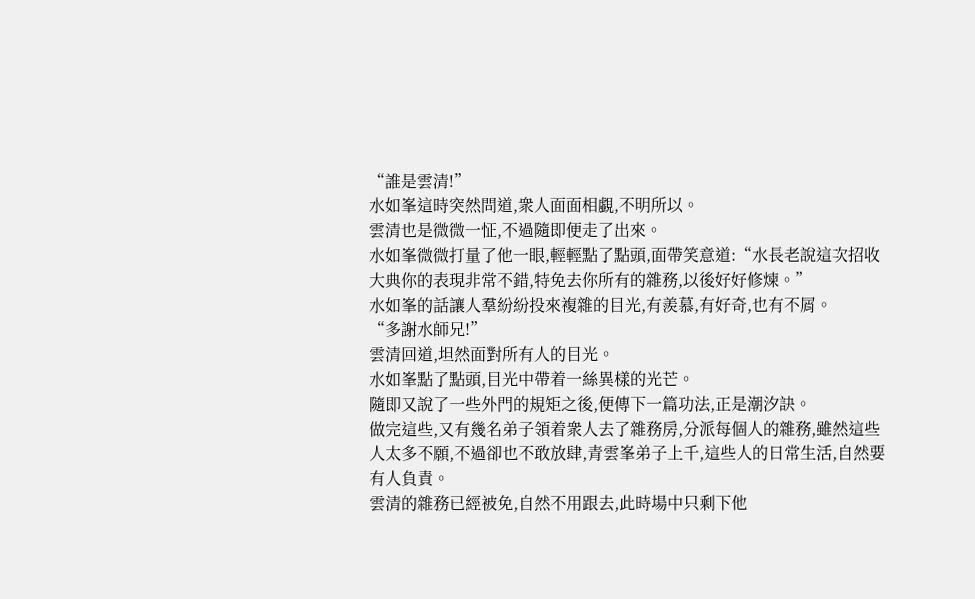“誰是雲清!”
水如峯這時突然問道,衆人面面相覷,不明所以。
雲清也是微微一怔,不過隨即便走了出來。
水如峯微微打量了他一眼,輕輕點了點頭,面帶笑意道:“水長老說這次招收大典你的表現非常不錯,特免去你所有的雜務,以後好好修煉。”
水如峯的話讓人羣紛紛投來複雜的目光,有羨慕,有好奇,也有不屑。
“多謝水師兄!”
雲清回道,坦然面對所有人的目光。
水如峯點了點頭,目光中帶着一絲異樣的光芒。
隨即又說了一些外門的規矩之後,便傳下一篇功法,正是潮汐訣。
做完這些,又有幾名弟子領着衆人去了雜務房,分派每個人的雜務,雖然這些人太多不願,不過卻也不敢放肆,青雲峯弟子上千,這些人的日常生活,自然要有人負責。
雲清的雜務已經被免,自然不用跟去,此時場中只剩下他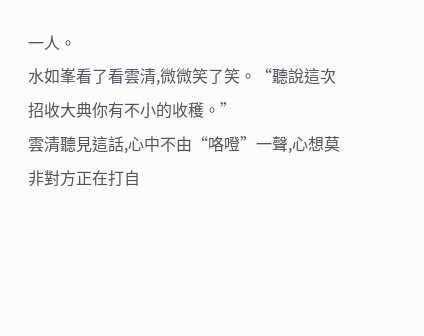一人。
水如峯看了看雲清,微微笑了笑。“聽說這次招收大典你有不小的收穫。”
雲清聽見這話,心中不由“咯噔”一聲,心想莫非對方正在打自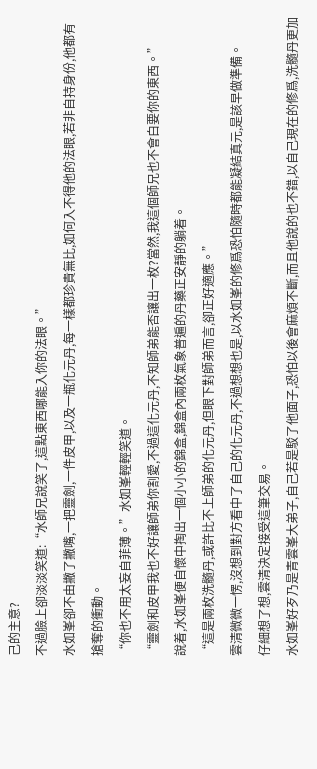己的主意?
不過臉上卻淡淡笑道:“水師兄說笑了,這點東西哪能入你的法眼。”
水如峯卻不由撇了撇嘴,一把靈劍,一件皮甲,以及一瓶化元丹,每一樣都珍貴無比,如何入不得他的法眼,若非自持身份,他都有搶奪的衝動。
“你也不用太妄自菲薄。”水如峯輕輕笑道。
“靈劍和皮甲我也不好讓師弟你割愛,不過這化元丹,不知師弟能否讓出一枚?當然,我這個師兄也不會白要你的東西。”
說着,水如峯便自懷中掏出一個小小的錦盒,錦盒內兩枚氣象普遍的丹藥正安靜的躺着。
“這是兩枚洗髓丹,或許比不上師弟的化元丹,但眼下對師弟而言,卻正好適應。”
雲清微微一愣,沒想到對方看中了自己的化元丹,不過想想也是,以水如峯的修爲恐怕隨時都能凝結真元,是該早做準備。
仔細想了想,雲清決定接受這筆交易。
水如峯好歹乃是青雲峯大弟子,自己若是駁了他面子,恐怕以後會麻煩不斷,而且他說的也不錯,以自己現在的修爲,洗髓丹更加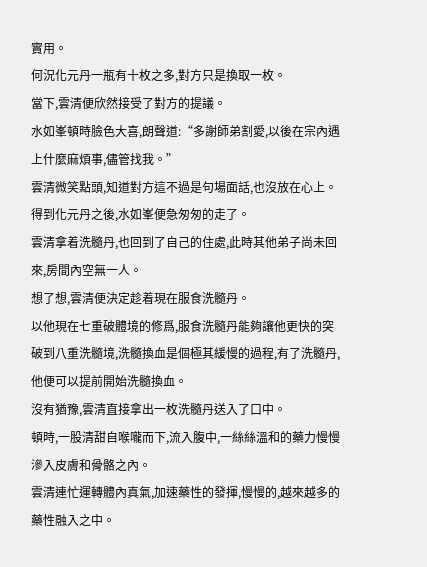實用。
何況化元丹一瓶有十枚之多,對方只是換取一枚。
當下,雲清便欣然接受了對方的提議。
水如峯頓時臉色大喜,朗聲道:“多謝師弟割愛,以後在宗內遇上什麼麻煩事,儘管找我。”
雲清微笑點頭,知道對方這不過是句場面話,也沒放在心上。
得到化元丹之後,水如峯便急匆匆的走了。
雲清拿着洗髓丹,也回到了自己的住處,此時其他弟子尚未回來,房間內空無一人。
想了想,雲清便決定趁着現在服食洗髓丹。
以他現在七重破體境的修爲,服食洗髓丹能夠讓他更快的突破到八重洗髓境,洗髓換血是個極其緩慢的過程,有了洗髓丹,他便可以提前開始洗髓換血。
沒有猶豫,雲清直接拿出一枚洗髓丹送入了口中。
頓時,一股清甜自喉嚨而下,流入腹中,一絲絲溫和的藥力慢慢滲入皮膚和骨骼之內。
雲清連忙運轉體內真氣,加速藥性的發揮,慢慢的,越來越多的藥性融入之中。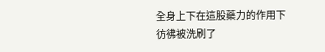全身上下在這股藥力的作用下彷彿被洗刷了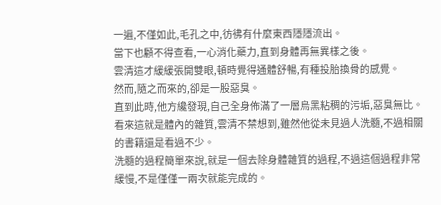一遍,不僅如此,毛孔之中,彷彿有什麼東西隱隱流出。
當下也顧不得查看,一心消化藥力,直到身體再無異樣之後。
雲清這才緩緩張開雙眼,頓時覺得通體舒暢,有種投胎換骨的感覺。
然而,隨之而來的,卻是一股惡臭。
直到此時,他方纔發現,自己全身佈滿了一層烏黑粘稠的污垢,惡臭無比。
看來這就是體內的雜質,雲清不禁想到,雖然他從未見過人洗髓,不過相關的書籍還是看過不少。
洗髓的過程簡單來說,就是一個去除身體雜質的過程,不過這個過程非常緩慢,不是僅僅一兩次就能完成的。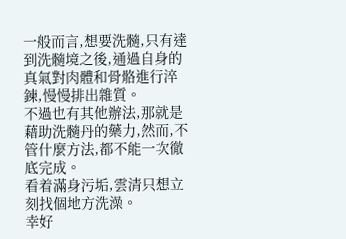一般而言,想要洗髓,只有達到洗髓境之後,通過自身的真氣對肉體和骨骼進行淬鍊,慢慢排出雜質。
不過也有其他辦法,那就是藉助洗髓丹的藥力,然而,不管什麼方法,都不能一次徹底完成。
看着滿身污垢,雲清只想立刻找個地方洗澡。
幸好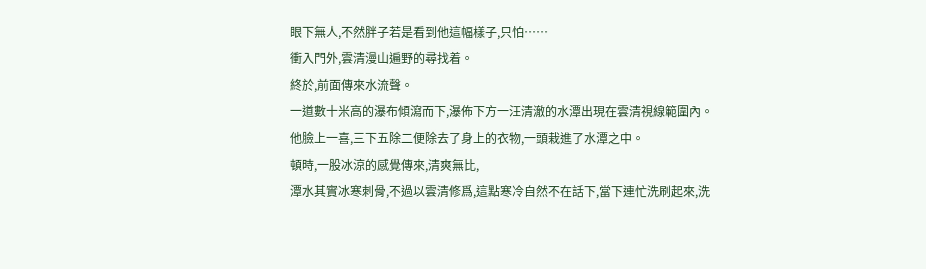眼下無人,不然胖子若是看到他這幅樣子,只怕……
衝入門外,雲清漫山遍野的尋找着。
終於,前面傳來水流聲。
一道數十米高的瀑布傾瀉而下,瀑佈下方一汪清澈的水潭出現在雲清視線範圍內。
他臉上一喜,三下五除二便除去了身上的衣物,一頭栽進了水潭之中。
頓時,一股冰涼的感覺傳來,清爽無比,
潭水其實冰寒刺骨,不過以雲清修爲,這點寒冷自然不在話下,當下連忙洗刷起來,洗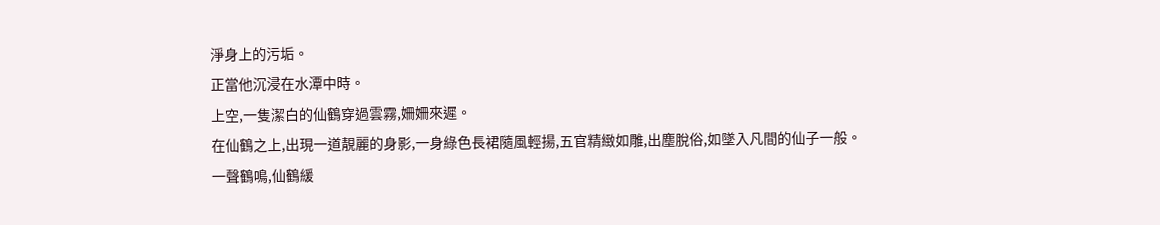淨身上的污垢。
正當他沉浸在水潭中時。
上空,一隻潔白的仙鶴穿過雲霧,姍姍來遲。
在仙鶴之上,出現一道靚麗的身影,一身綠色長裙隨風輕揚,五官精緻如雕,出塵脫俗,如墜入凡間的仙子一般。
一聲鶴鳴,仙鶴緩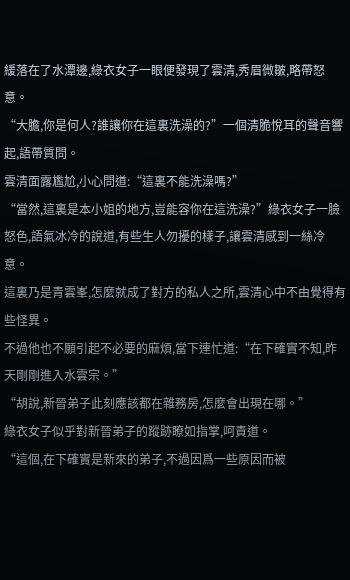緩落在了水潭邊,綠衣女子一眼便發現了雲清,秀眉微皺,略帶怒意。
“大膽,你是何人?誰讓你在這裏洗澡的?”一個清脆悅耳的聲音響起,語帶質問。
雲清面露尷尬,小心問道:“這裏不能洗澡嗎?”
“當然,這裏是本小姐的地方,豈能容你在這洗澡?”綠衣女子一臉怒色,語氣冰冷的說道,有些生人勿擾的樣子,讓雲清感到一絲冷意。
這裏乃是青雲峯,怎麼就成了對方的私人之所,雲清心中不由覺得有些怪異。
不過他也不願引起不必要的麻煩,當下連忙道:“在下確實不知,昨天剛剛進入水雲宗。”
“胡說,新晉弟子此刻應該都在雜務房,怎麼會出現在哪。”
綠衣女子似乎對新晉弟子的蹤跡瞭如指掌,呵責道。
“這個,在下確實是新來的弟子,不過因爲一些原因而被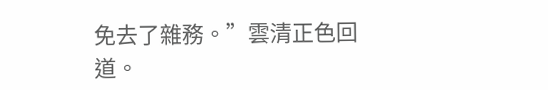免去了雜務。”雲清正色回道。